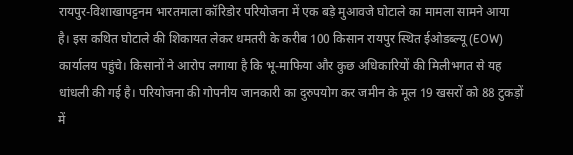रायपुर-विशाखापट्टनम भारतमाला कॉरिडोर परियोजना में एक बड़े मुआवजे घोटाले का मामला सामने आया है। इस कथित घोटाले की शिकायत लेकर धमतरी के करीब 100 किसान रायपुर स्थित ईओडब्ल्यू (EOW) कार्यालय पहुंचे। किसानों ने आरोप लगाया है कि भू-माफिया और कुछ अधिकारियों की मिलीभगत से यह धांधली की गई है। परियोजना की गोपनीय जानकारी का दुरुपयोग कर जमीन के मूल 19 खसरों को 88 टुकड़ों में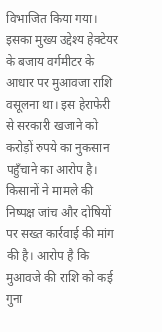विभाजित किया गया। इसका मुख्य उद्देश्य हेक्टेयर के बजाय वर्गमीटर के आधार पर मुआवजा राशि वसूलना था। इस हेराफेरी से सरकारी खजाने को करोड़ों रुपये का नुकसान पहुँचाने का आरोप है। किसानों ने मामले की निष्पक्ष जांच और दोषियों पर सख्त कार्रवाई की मांग की है। आरोप है कि मुआवजे की राशि को कई गुना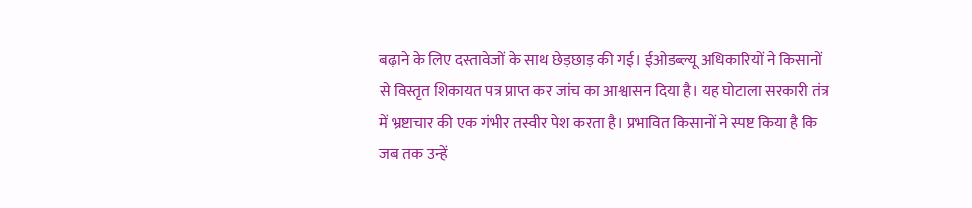बढ़ाने के लिए दस्तावेजों के साथ छेड़छाड़ की गई। ईओडब्ल्यू अधिकारियों ने किसानों से विस्तृत शिकायत पत्र प्राप्त कर जांच का आश्वासन दिया है। यह घोटाला सरकारी तंत्र में भ्रष्टाचार की एक गंभीर तस्वीर पेश करता है। प्रभावित किसानों ने स्पष्ट किया है कि जब तक उन्हें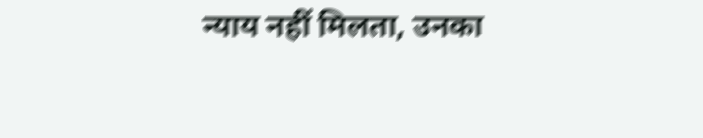न्याय नहीं मिलता, उनका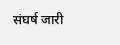संघर्ष जारी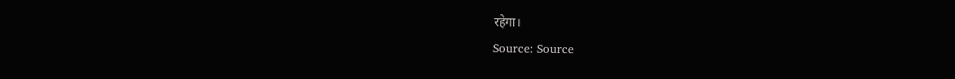रहेगा।
Source: Source